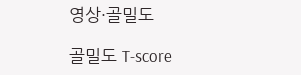영상·골밀도

골밀도 T-score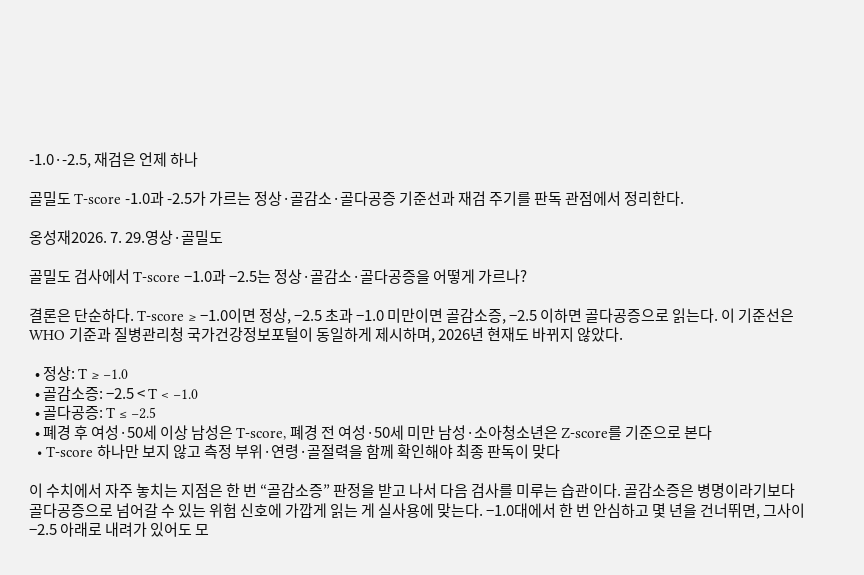-1.0·-2.5, 재검은 언제 하나

골밀도 T-score -1.0과 -2.5가 가르는 정상·골감소·골다공증 기준선과 재검 주기를 판독 관점에서 정리한다.

옹성재2026. 7. 29.영상·골밀도

골밀도 검사에서 T-score −1.0과 −2.5는 정상·골감소·골다공증을 어떻게 가르나?

결론은 단순하다. T-score ≥ −1.0이면 정상, −2.5 초과 −1.0 미만이면 골감소증, −2.5 이하면 골다공증으로 읽는다. 이 기준선은 WHO 기준과 질병관리청 국가건강정보포털이 동일하게 제시하며, 2026년 현재도 바뀌지 않았다.

  • 정상: T ≥ −1.0
  • 골감소증: −2.5 < T < −1.0
  • 골다공증: T ≤ −2.5
  • 폐경 후 여성·50세 이상 남성은 T-score, 폐경 전 여성·50세 미만 남성·소아청소년은 Z-score를 기준으로 본다
  • T-score 하나만 보지 않고 측정 부위·연령·골절력을 함께 확인해야 최종 판독이 맞다

이 수치에서 자주 놓치는 지점은 한 번 “골감소증” 판정을 받고 나서 다음 검사를 미루는 습관이다. 골감소증은 병명이라기보다 골다공증으로 넘어갈 수 있는 위험 신호에 가깝게 읽는 게 실사용에 맞는다. −1.0대에서 한 번 안심하고 몇 년을 건너뛰면, 그사이 −2.5 아래로 내려가 있어도 모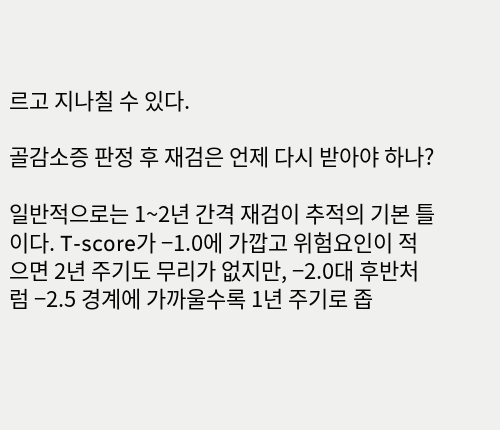르고 지나칠 수 있다.

골감소증 판정 후 재검은 언제 다시 받아야 하나?

일반적으로는 1~2년 간격 재검이 추적의 기본 틀이다. T-score가 −1.0에 가깝고 위험요인이 적으면 2년 주기도 무리가 없지만, −2.0대 후반처럼 −2.5 경계에 가까울수록 1년 주기로 좁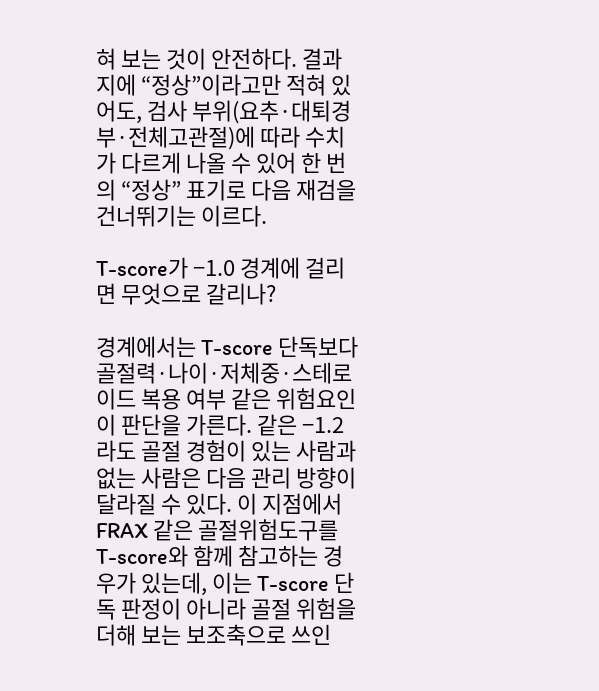혀 보는 것이 안전하다. 결과지에 “정상”이라고만 적혀 있어도, 검사 부위(요추·대퇴경부·전체고관절)에 따라 수치가 다르게 나올 수 있어 한 번의 “정상” 표기로 다음 재검을 건너뛰기는 이르다.

T-score가 −1.0 경계에 걸리면 무엇으로 갈리나?

경계에서는 T-score 단독보다 골절력·나이·저체중·스테로이드 복용 여부 같은 위험요인이 판단을 가른다. 같은 −1.2라도 골절 경험이 있는 사람과 없는 사람은 다음 관리 방향이 달라질 수 있다. 이 지점에서 FRAX 같은 골절위험도구를 T-score와 함께 참고하는 경우가 있는데, 이는 T-score 단독 판정이 아니라 골절 위험을 더해 보는 보조축으로 쓰인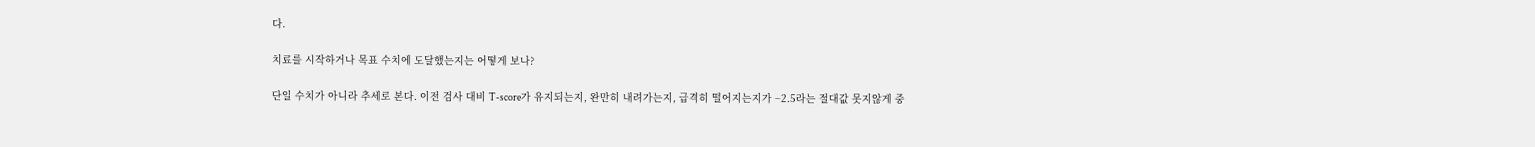다.

치료를 시작하거나 목표 수치에 도달했는지는 어떻게 보나?

단일 수치가 아니라 추세로 본다. 이전 검사 대비 T-score가 유지되는지, 완만히 내려가는지, 급격히 떨어지는지가 −2.5라는 절대값 못지않게 중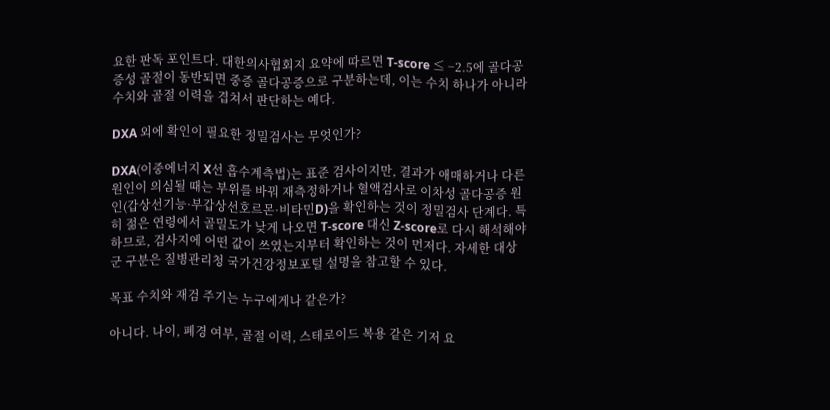요한 판독 포인트다. 대한의사협회지 요약에 따르면 T-score ≤ −2.5에 골다공증성 골절이 동반되면 중증 골다공증으로 구분하는데, 이는 수치 하나가 아니라 수치와 골절 이력을 겹쳐서 판단하는 예다.

DXA 외에 확인이 필요한 정밀검사는 무엇인가?

DXA(이중에너지 X선 흡수계측법)는 표준 검사이지만, 결과가 애매하거나 다른 원인이 의심될 때는 부위를 바꿔 재측정하거나 혈액검사로 이차성 골다공증 원인(갑상선기능·부갑상선호르몬·비타민D)을 확인하는 것이 정밀검사 단계다. 특히 젊은 연령에서 골밀도가 낮게 나오면 T-score 대신 Z-score로 다시 해석해야 하므로, 검사지에 어떤 값이 쓰였는지부터 확인하는 것이 먼저다. 자세한 대상군 구분은 질병관리청 국가건강정보포털 설명을 참고할 수 있다.

목표 수치와 재검 주기는 누구에게나 같은가?

아니다. 나이, 폐경 여부, 골절 이력, 스테로이드 복용 같은 기저 요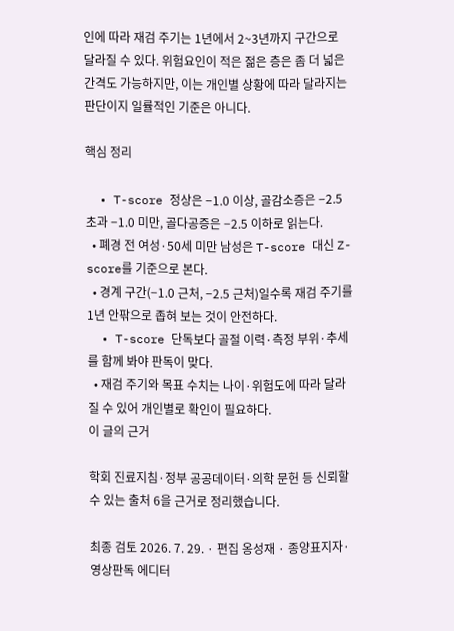인에 따라 재검 주기는 1년에서 2~3년까지 구간으로 달라질 수 있다. 위험요인이 적은 젊은 층은 좀 더 넓은 간격도 가능하지만, 이는 개인별 상황에 따라 달라지는 판단이지 일률적인 기준은 아니다.

핵심 정리

  • T-score 정상은 −1.0 이상, 골감소증은 −2.5 초과 −1.0 미만, 골다공증은 −2.5 이하로 읽는다.
  • 폐경 전 여성·50세 미만 남성은 T-score 대신 Z-score를 기준으로 본다.
  • 경계 구간(−1.0 근처, −2.5 근처)일수록 재검 주기를 1년 안팎으로 좁혀 보는 것이 안전하다.
  • T-score 단독보다 골절 이력·측정 부위·추세를 함께 봐야 판독이 맞다.
  • 재검 주기와 목표 수치는 나이·위험도에 따라 달라질 수 있어 개인별로 확인이 필요하다.
이 글의 근거

학회 진료지침·정부 공공데이터·의학 문헌 등 신뢰할 수 있는 출처 6을 근거로 정리했습니다.

최종 검토 2026. 7. 29. · 편집 옹성재 · 종양표지자·영상판독 에디터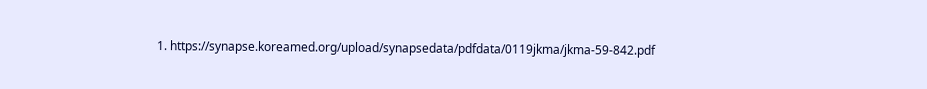1. https://synapse.koreamed.org/upload/synapsedata/pdfdata/0119jkma/jkma-59-842.pdf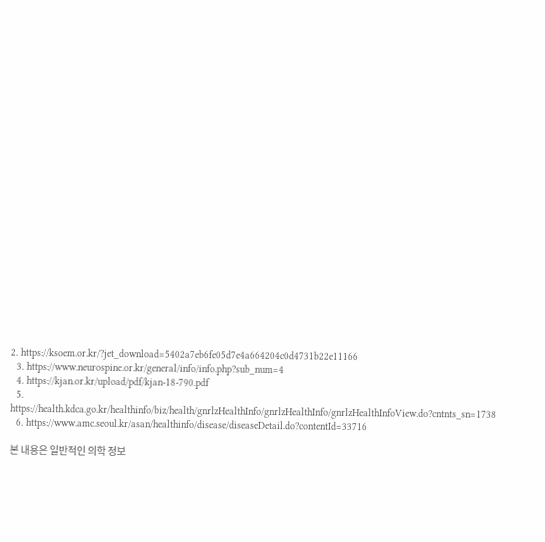2. https://ksoem.or.kr/?jet_download=5402a7eb6fe05d7e4a664204c0d4731b22e11166
  3. https://www.neurospine.or.kr/general/info/info.php?sub_num=4
  4. https://kjan.or.kr/upload/pdf/kjan-18-790.pdf
  5. https://health.kdca.go.kr/healthinfo/biz/health/gnrlzHealthInfo/gnrlzHealthInfo/gnrlzHealthInfoView.do?cntnts_sn=1738
  6. https://www.amc.seoul.kr/asan/healthinfo/disease/diseaseDetail.do?contentId=33716

본 내용은 일반적인 의학 정보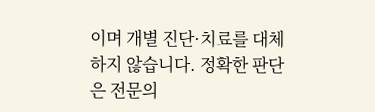이며 개별 진단·치료를 대체하지 않습니다. 정확한 판단은 전문의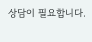상담이 필요합니다.